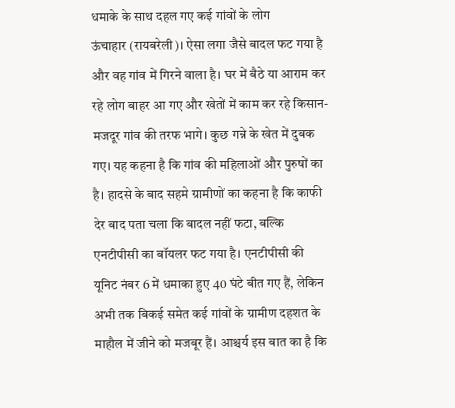धमाके के साथ दहल गए कई गांवों के लोग
ऊंचाहार (रायबरेली)। ऐसा लगा जैसे बादल फट गया है और वह गांव में गिरने वाला है। घर में बैठे या आराम कर रहे लोग बाहर आ गए और खेतों में काम कर रहे किसान-मजदूर गांव की तरफ भागे। कुछ गन्ने के खेत में दुबक गए। यह कहना है कि गांव की महिलाओं और पुरुषों का है। हादसे के बाद सहमे ग्रामीणों का कहना है कि काफी देर बाद पता चला कि बादल नहीं फटा, बल्कि एनटीपीसी का बॉयलर फट गया है। एनटीपीसी की यूनिट नंबर 6 में धमाका हुए 40 घंटे बीत गए हैं, लेकिन अभी तक बिकई समेत कई गांवों के ग्रामीण दहशत के माहौल में जीने को मजबूर हैं। आश्चर्य इस बात का है कि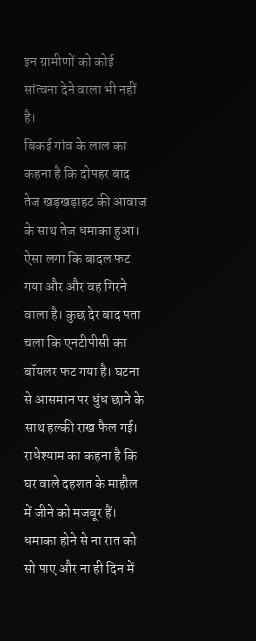इन ग्रामीणों को कोई सांत्वना देने वाला भी नहीं है।
बिकई गांव के लाल का कहना है कि दोपहर बाद तेज खड़खड़ाहट की आवाज के साथ तेज धमाका हुआ। ऐसा लगा कि बादल फट गया और और वह गिरने वाला है। कुछ देर बाद पता चला कि एनटीपीसी का बॉयलर फट गया है। घटना से आसमान पर धुंध छाने के साथ हल्की राख फैल गई। राधेश्याम का कहना है कि घर वाले दहशत के माहौल में जीने को मजबूर हैं। धमाका होने से ना रात को सो पाए और ना ही दिन में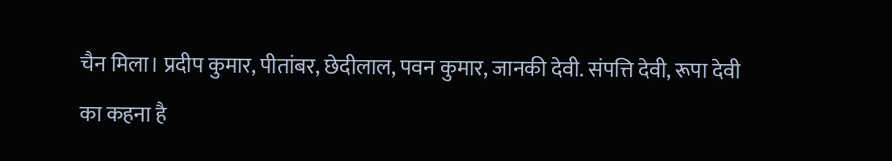चैन मिला। प्रदीप कुमार, पीतांबर, छेदीलाल, पवन कुमार, जानकी देवी. संपत्ति देवी, रूपा देवी का कहना है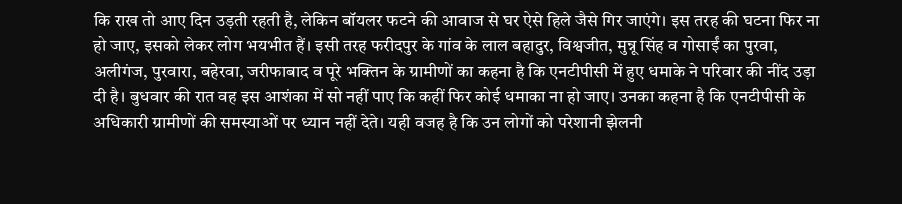कि राख तो आए दिन उड़ती रहती है, लेकिन बॉयलर फटने की आवाज से घर ऐसे हिले जैसे गिर जाएंगे। इस तरह की घटना फिर ना हो जाए, इसको लेकर लोग भयभीत हैं। इसी तरह फरीदपुर के गांव के लाल बहादुर, विश्वजीत, मुन्नू सिंह व गोसाईं का पुरवा, अलीगंज, पुरवारा, बहेरवा, जरीफाबाद व पूरे भक्तिन के ग्रामीणों का कहना है कि एनटीपीसी में हुए धमाके ने परिवार की नींद उड़ा दी है। बुधवार की रात वह इस आशंका में सो नहीं पाए कि कहीं फिर कोई धमाका ना हो जाए। उनका कहना है कि एनटीपीसी के अधिकारी ग्रामीणों की समस्याओं पर ध्यान नहीं देते। यही वजह है कि उन लोगों को परेशानी झेलनी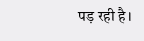पड़ रही है।